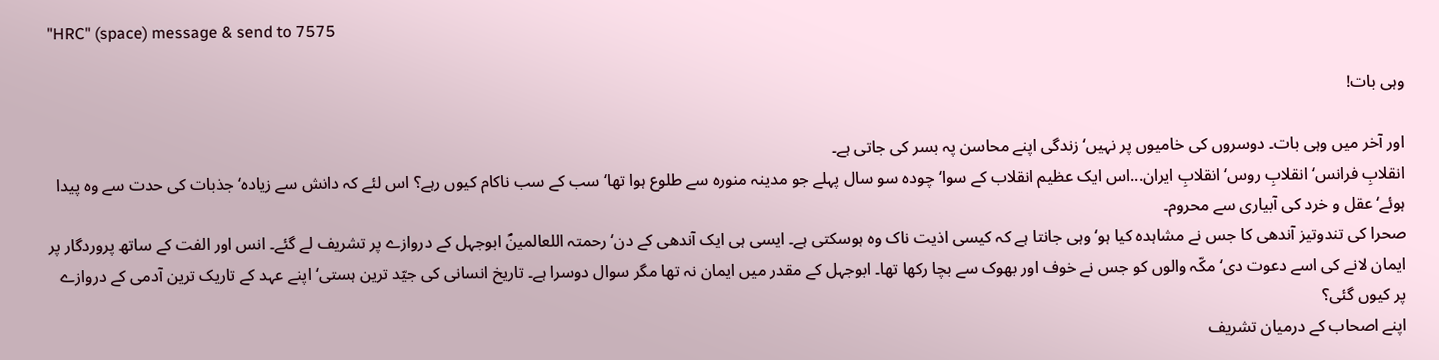"HRC" (space) message & send to 7575

وہی بات!

اور آخر میں وہی بات۔ دوسروں کی خامیوں پر نہیں‘ زندگی اپنے محاسن پہ بسر کی جاتی ہے۔
انقلابِ فرانس‘ انقلابِ روس‘ انقلابِ ایران...اس ایک عظیم انقلاب کے سوا‘ چودہ سو سال پہلے جو مدینہ منورہ سے طلوع ہوا تھا‘ سب کے سب ناکام کیوں رہے؟ اس لئے کہ دانش سے زیادہ‘ جذبات کی حدت سے وہ پیدا ہوئے‘ عقل و خرد کی آبیاری سے محروم۔
صحرا کی تندوتیز آندھی کا جس نے مشاہدہ کیا ہو‘ وہی جانتا ہے کہ کیسی اذیت ناک وہ ہوسکتی ہے۔ ایسی ہی ایک آندھی کے دن‘ رحمتہ اللعالمینؐ ابوجہل کے دروازے پر تشریف لے گئے۔ انس اور الفت کے ساتھ پروردگار پر ایمان لانے کی اسے دعوت دی‘ مکّہ والوں کو جس نے خوف اور بھوک سے بچا رکھا تھا۔ ابوجہل کے مقدر میں ایمان نہ تھا مگر سوال دوسرا ہے۔ تاریخ انسانی کی جیّد ترین ہستی‘ اپنے عہد کے تاریک ترین آدمی کے دروازے پر کیوں گئی؟
اپنے اصحاب کے درمیان تشریف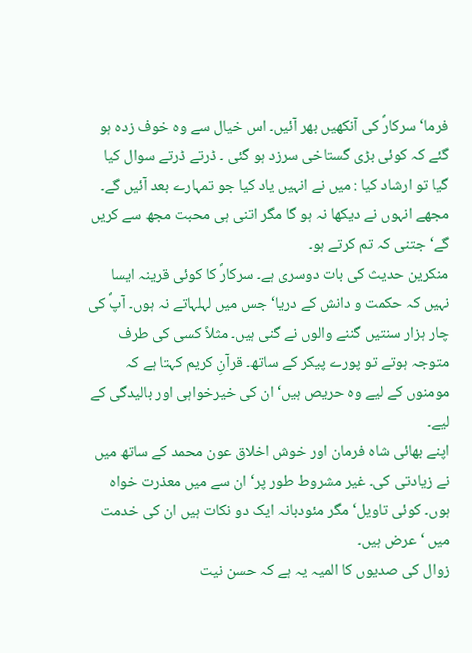فرما‘ سرکارؐ کی آنکھیں بھر آئیں۔ اس خیال سے وہ خوف زدہ ہو گئے کہ کوئی بڑی گستاخی سرزد ہو گئی ۔ ڈرتے ڈرتے سوال کیا گیا تو ارشاد کیا : میں نے انہیں یاد کیا جو تمہارے بعد آئیں گے۔ مجھے انہوں نے دیکھا نہ ہو گا مگر اتنی ہی محبت مجھ سے کریں گے‘ جتنی کہ تم کرتے ہو۔
منکرین حدیث کی بات دوسری ہے۔ سرکارؐ کا کوئی قرینہ ایسا نہیں کہ حکمت و دانش کے دریا‘ جس میں لہلہاتے نہ ہوں۔ آپؐ کی چار ہزار سنتیں گننے والوں نے گنی ہیں۔ مثلاً کسی کی طرف متوجہ ہوتے تو پورے پیکر کے ساتھ۔ قرآنِ کریم کہتا ہے کہ مومنوں کے لیے وہ حریص ہیں‘ ان کی خیرخواہی اور بالیدگی کے لیے۔
اپنے بھائی شاہ فرمان اور خوش اخلاق عون محمد کے ساتھ میں نے زیادتی کی۔ غیر مشروط طور پر‘ ان سے میں معذرت خواہ ہوں۔ کوئی تاویل‘ مگر مئودبانہ ایک دو نکات ہیں ان کی خدمت میں ‘ عرض ہیں۔
زوال کی صدیوں کا المیہ یہ ہے کہ حسن نیت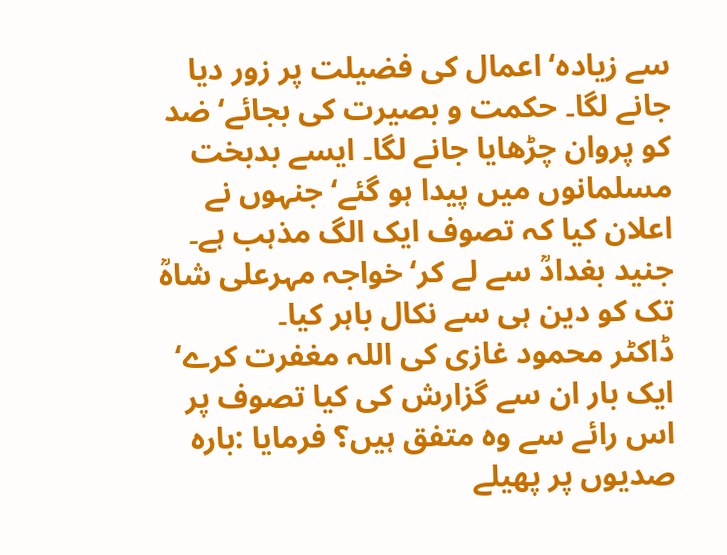سے زیادہ‘ اعمال کی فضیلت پر زور دیا جانے لگا۔ حکمت و بصیرت کی بجائے‘ ضد کو پروان چڑھایا جانے لگا۔ ایسے بدبخت مسلمانوں میں پیدا ہو گئے‘ جنہوں نے اعلان کیا کہ تصوف ایک الگ مذہب ہے۔ جنید بغدادؒ سے لے کر‘ خواجہ مہرعلی شاہؒ تک کو دین ہی سے نکال باہر کیا۔
ڈاکٹر محمود غازی کی اللہ مغفرت کرے‘ ایک بار ان سے گزارش کی کیا تصوف پر اس رائے سے وہ متفق ہیں؟ فرمایا :بارہ صدیوں پر پھیلے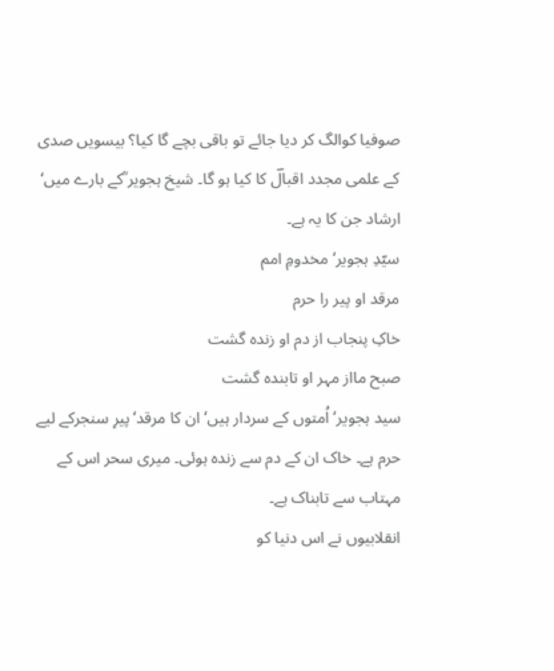صوفیا کوالگ کر دیا جائے تو باقی بچے گا کیا؟ بیسویں صدی کے علمی مجدد اقبالؔ کا کیا ہو گا۔ شیخ ہجویر ؒکے بارے میں‘ ارشاد جن کا یہ ہے۔
سیّدِ ہجویر‘ مخدومِ امم
مرقد او پیر را حرم
خاکِ پنجاب از دم او زندہ گشت
صبح مااز مہر او تابندہ گشت
سید ہجویر‘ اُمتوں کے سردار ہیں‘ ان کا مرقد‘پیرِ سنجرکے لیے حرم ہے۔ خاک ان کے دم سے زندہ ہوئی۔ میری سحر اس کے مہتاب سے تابناک ہے۔
انقلابیوں نے اس دنیا کو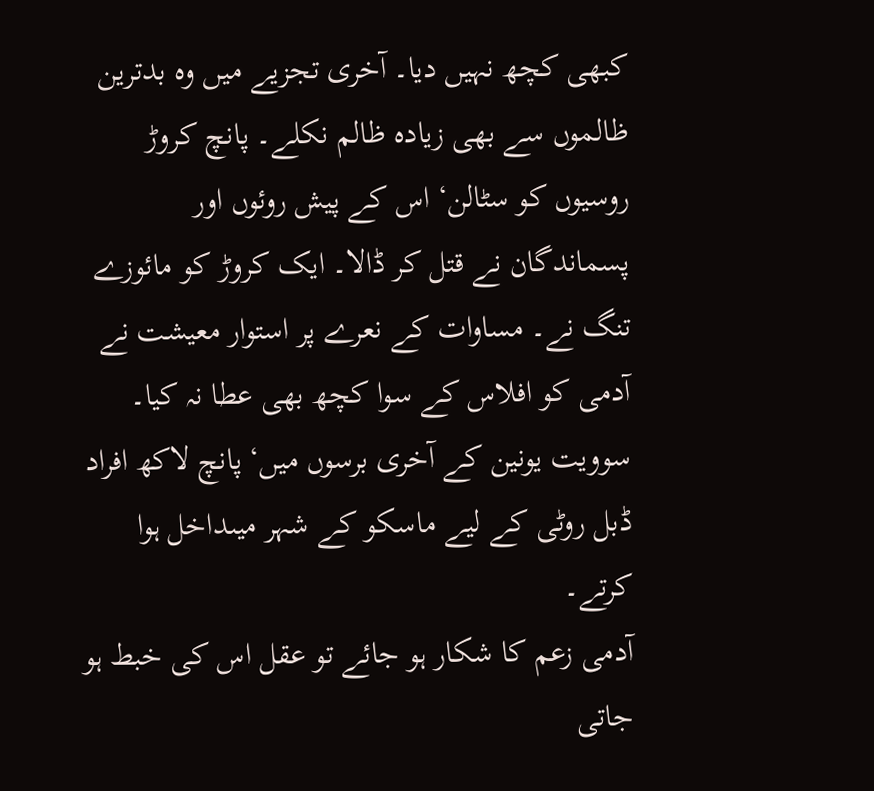کبھی کچھ نہیں دیا۔ آخری تجزیے میں وہ بدترین ظالموں سے بھی زیادہ ظالم نکلے۔ پانچ کروڑ روسیوں کو سٹالن‘ اس کے پیش روئوں اور پسماندگان نے قتل کر ڈالا۔ ایک کروڑ کو مائوزے تنگ نے۔ مساوات کے نعرے پر استوار معیشت نے آدمی کو افلاس کے سوا کچھ بھی عطا نہ کیا۔ سوویت یونین کے آخری برسوں میں‘ پانچ لاکھ افراد ڈبل روٹی کے لیے ماسکو کے شہر میںداخل ہوا کرتے۔
آدمی زعم کا شکار ہو جائے تو عقل اس کی خبط ہو جاتی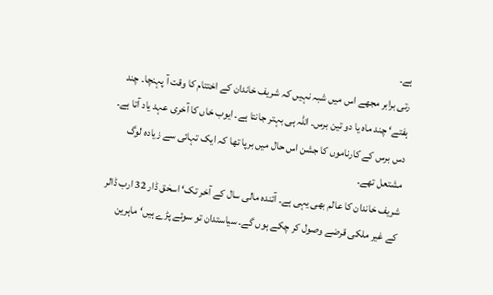ہے۔
رتی برابر مجھے اس میں شبہ نہیں کہ شریف خاندان کے اختتام کا وقت آ پہنچا۔ چند ہفتے‘ چند ماہ یا دو تین برس۔ اللہ ہی بہتر جانتا ہے۔ ایوب خاں کا آخری عہد یاد آتا ہے۔ دس برس کے کارناموں کا جشن اس حال میں برپا تھا کہ ایک تہائی سے زیادہ لوگ مشتعل تھے۔
شریف خاندان کا عالم بھی یہی ہے۔ آئندہ مالی سال کے آخر تک‘ اسحٰق ڈار 32 ارب ڈالر کے غیر ملکی قرضے وصول کر چکے ہوں گے۔ سیاستدان تو سوئے پڑے ہیں‘ ماہرین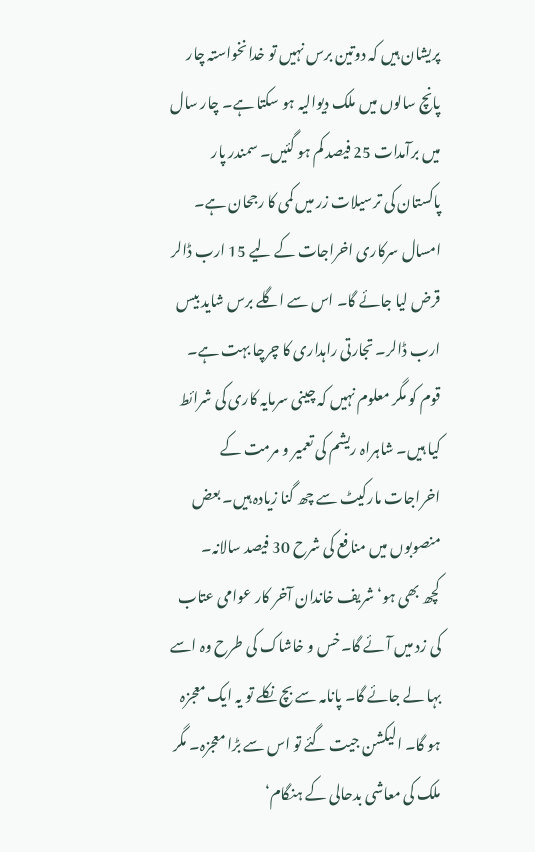پریشان ہیں کہ دوتین برس نہیں تو خدانخواستہ چار پانچ سالوں میں ملک دیوالیہ ہو سکتا ہے۔ چار سال میں برآمدات 25 فیصد کم ہو گئیں۔ سمندر پار پاکستان کی ترسیلات زر میں کمی کا رجحان ہے۔ امسال سرکاری اخراجات کے لیے 15 ارب ڈالر قرض لیا جائے گا۔ اس سے اگلے برس شاید بیس ارب ڈالر۔ تجارتی راہداری کا چرچا بہت ہے۔ قوم کو مگر معلوم نہیں کہ چینی سرمایہ کاری کی شرائط کیا ہیں۔ شاہراہ ریشم کی تعمیر و مرمت کے اخراجات مارکیٹ سے چھ گنا زیادہ ہیں۔ بعض منصوبوں میں منافع کی شرح 30 فیصد سالانہ۔
کچھ بھی ہو‘ شریف خاندان آخر کار عوامی عتاب کی زد میں آئے گا۔خس و خاشاک کی طرح وہ اسے بہا لے جائے گا۔ پانامہ سے بچ نکلے تو یہ ایک معجزہ ہو گا۔ الیکشن جیت گئے تو اس سے بڑا معجزہ۔ مگر ملک کی معاشی بدحالی کے ہنگام‘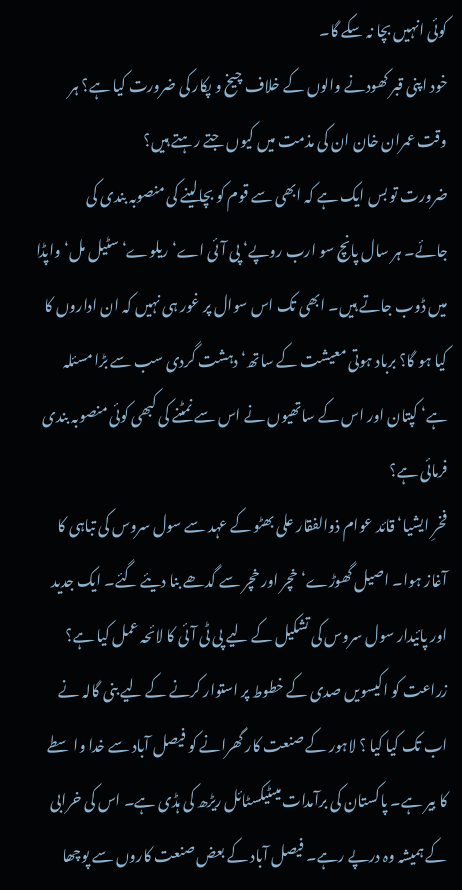کوئی انہیں بچا نہ سکے گا۔
خود اپنی قبر کھودنے والوں کے خلاف چیخ و پکار کی ضرورت کیا ہے؟ ہر وقت عمران خان ان کی مذمت میں کیوں جتے رہتے ہیں؟
ضرورت تو بس ایک ہے کہ ابھی سے قوم کو بچالینے کی منصوبہ بندی کی جائے۔ ہر سال پانچ سو ارب روپے‘ پی آئی اے‘ ریلوے‘ سٹیل مل‘ واپڈا میں ڈوب جاتے ہیں۔ ابھی تک اس سوال پر غور ہی نہیں کہ ان اداروں کا کیا ہو گا؟ برباد ہوتی معیشت کے ساتھ‘ دہشت گردی سب سے بڑا مسئلہ ہے‘ کپتان اور اس کے ساتھیوں نے اس سے نمٹنے کی کبھی کوئی منصوبہ بندی فرمائی ہے؟
فخرِ ایشیا‘ قائد عوام ذوالفقار علی بھٹو کے عہد سے سول سروس کی تباہی کا آغاز ہوا۔ اصیل گھوڑے‘ خچر اور خچر سے گدھے بنا دیئے گئے۔ ایک جدید اور پائیدار سول سروس کی تشکیل کے لیے پی ٹی آئی کا لائحہ عمل کیا ہے؟ زراعت کو اکیسویں صدی کے خطوط پر استوار کرنے کے لیے بنی گالہ نے اب تک کیا کیا ؟ لاہور کے صنعت کار گھرانے کو فیصل آباد سے خدا واسطے کا بیر ہے۔ پاکستان کی برآمدات میںٹیکسٹائل ریڑھ کی ہڈی ہے۔ اس کی خرابی کے ہمیشہ وہ درپے رہے۔ فیصل آباد کے بعض صنعت کاروں سے پوچھا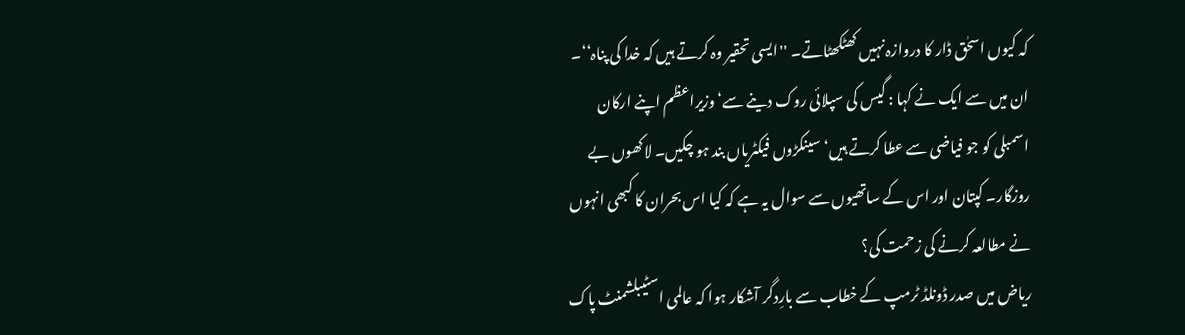کہ کیوں اسحٰق ڈار کا دروازہ نہیں کھٹکھٹاتے۔ ''ایسی تحقیر وہ کرتے ہیں کہ خدا کی پناہ‘‘۔ ان میں سے ایک نے کہا : گیس کی سپلائی روک دینے سے‘ وزیراعظم اپنے ارکان اسمبلی کو جو فیاضی سے عطا کرتے ہیں‘ سینکڑوں فیکٹریاں بند ہو چکیں۔ لاکھوں بے روزگار۔ کپتان اور اس کے ساتھیوں سے سوال یہ ہے کہ کیا اس بحران کا کبھی انہوں نے مطالعہ کرنے کی زحمت کی؟
ریاض میں صدر ڈونلڈ ٹرمپ کے خطاب سے بارِدگر آشکار ہوا کہ عالمی اسٹیبلشمنٹ پاک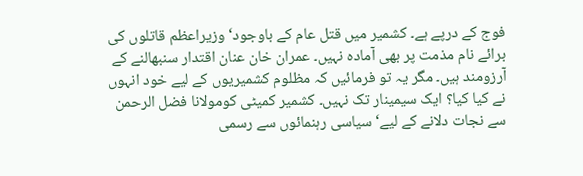فوج کے درپے ہے۔ کشمیر میں قتل عام کے باوجود‘ وزیراعظم قاتلوں کی برائے نام مذمت پر بھی آمادہ نہیں۔ عمران خان عنان اقتدار سنبھالنے کے آرزومند ہیں۔ مگر یہ تو فرمائیں کہ مظلوم کشمیریوں کے لیے خود انہوں نے کیا کیا؟ ایک سیمینار تک نہیں۔ کشمیر کمیٹی کومولانا فضل الرحمن سے نجات دلانے کے لیے‘ سیاسی رہنمائوں سے رسمی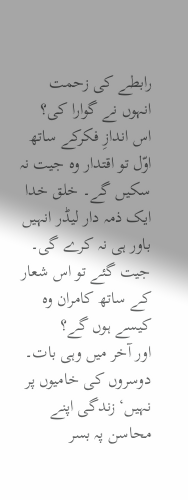رابطے کی زحمت انہوں نے گوارا کی؟
اس اندازِ فکرکے ساتھ اوّل تو اقتدار وہ جیت نہ سکیں گے۔ خلق خدا ایک ذمہ دار لیڈر انہیں باور ہی نہ کرے گی۔ جیت گئے تو اس شعار کے ساتھ کامران وہ کیسے ہوں گے؟
اور آخر میں وہی بات۔ دوسروں کی خامیوں پر نہیں‘ زندگی اپنے محاسن پہ بسر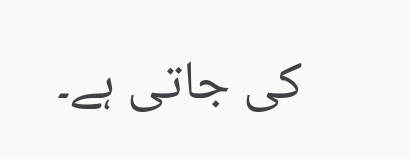کی جاتی ہے۔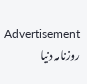Advertisement
روزنامہ دنیا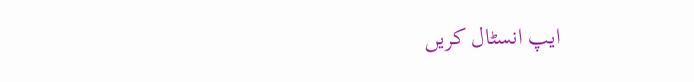ایپ انسٹال کریں